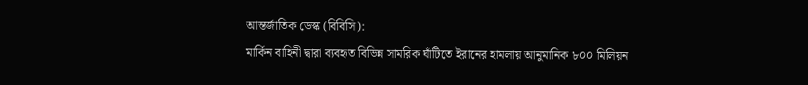আন্তর্জাতিক ডেস্ক (বিবিসি):
মার্কিন বাহিনী দ্বারা ব্যবহৃত বিভিন্ন সামরিক ঘাঁটিতে ইরানের হামলায় আনুমানিক ৮০০ মিলিয়ন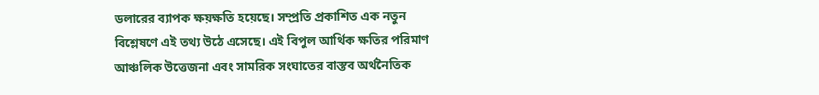ডলারের ব্যাপক ক্ষয়ক্ষতি হয়েছে। সম্প্রতি প্রকাশিত এক নতুন বিশ্লেষণে এই তথ্য উঠে এসেছে। এই বিপুল আর্থিক ক্ষতির পরিমাণ আঞ্চলিক উত্তেজনা এবং সামরিক সংঘাতের বাস্তব অর্থনৈতিক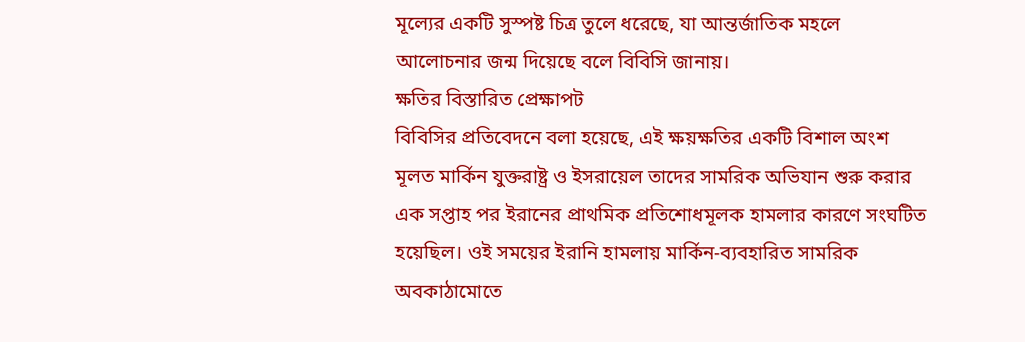মূল্যের একটি সুস্পষ্ট চিত্র তুলে ধরেছে, যা আন্তর্জাতিক মহলে আলোচনার জন্ম দিয়েছে বলে বিবিসি জানায়।
ক্ষতির বিস্তারিত প্রেক্ষাপট
বিবিসির প্রতিবেদনে বলা হয়েছে, এই ক্ষয়ক্ষতির একটি বিশাল অংশ মূলত মার্কিন যুক্তরাষ্ট্র ও ইসরায়েল তাদের সামরিক অভিযান শুরু করার এক সপ্তাহ পর ইরানের প্রাথমিক প্রতিশোধমূলক হামলার কারণে সংঘটিত হয়েছিল। ওই সময়ের ইরানি হামলায় মার্কিন-ব্যবহারিত সামরিক অবকাঠামোতে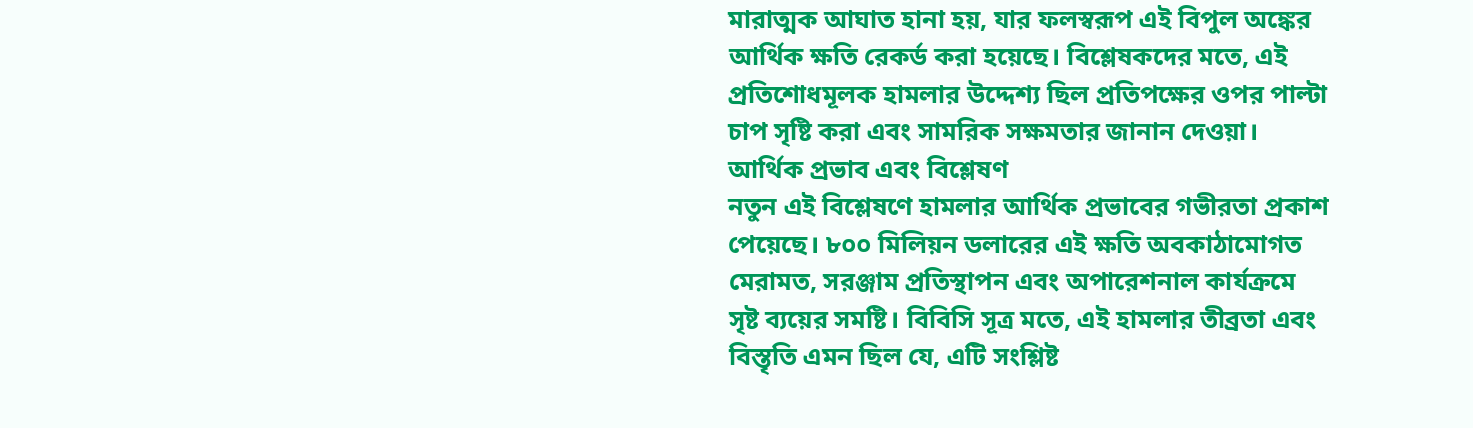মারাত্মক আঘাত হানা হয়, যার ফলস্বরূপ এই বিপুল অঙ্কের আর্থিক ক্ষতি রেকর্ড করা হয়েছে। বিশ্লেষকদের মতে, এই প্রতিশোধমূলক হামলার উদ্দেশ্য ছিল প্রতিপক্ষের ওপর পাল্টা চাপ সৃষ্টি করা এবং সামরিক সক্ষমতার জানান দেওয়া।
আর্থিক প্রভাব এবং বিশ্লেষণ
নতুন এই বিশ্লেষণে হামলার আর্থিক প্রভাবের গভীরতা প্রকাশ পেয়েছে। ৮০০ মিলিয়ন ডলারের এই ক্ষতি অবকাঠামোগত মেরামত, সরঞ্জাম প্রতিস্থাপন এবং অপারেশনাল কার্যক্রমে সৃষ্ট ব্যয়ের সমষ্টি। বিবিসি সূত্র মতে, এই হামলার তীব্রতা এবং বিস্তৃতি এমন ছিল যে, এটি সংশ্লিষ্ট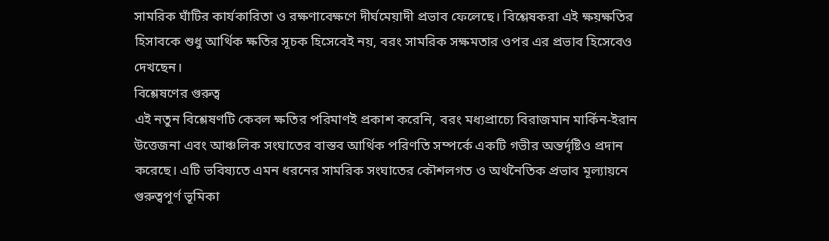সামরিক ঘাঁটির কার্যকারিতা ও রক্ষণাবেক্ষণে দীর্ঘমেয়াদী প্রভাব ফেলেছে। বিশ্লেষকরা এই ক্ষয়ক্ষতির হিসাবকে শুধু আর্থিক ক্ষতির সূচক হিসেবেই নয়, বরং সামরিক সক্ষমতার ওপর এর প্রভাব হিসেবেও দেখছেন।
বিশ্লেষণের গুরুত্ব
এই নতুন বিশ্লেষণটি কেবল ক্ষতির পরিমাণই প্রকাশ করেনি, বরং মধ্যপ্রাচ্যে বিরাজমান মার্কিন-ইরান উত্তেজনা এবং আঞ্চলিক সংঘাতের বাস্তব আর্থিক পরিণতি সম্পর্কে একটি গভীর অন্তর্দৃষ্টিও প্রদান করেছে। এটি ভবিষ্যতে এমন ধরনের সামরিক সংঘাতের কৌশলগত ও অর্থনৈতিক প্রভাব মূল্যায়নে গুরুত্বপূর্ণ ভূমিকা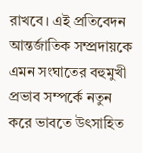রাখবে। এই প্রতিবেদন আন্তর্জাতিক সম্প্রদায়কে এমন সংঘাতের বহুমুখী প্রভাব সম্পর্কে নতুন করে ভাবতে উৎসাহিত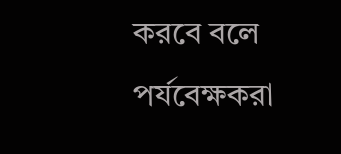করবে বলে পর্যবেক্ষকরা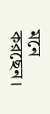মনে করছেন।